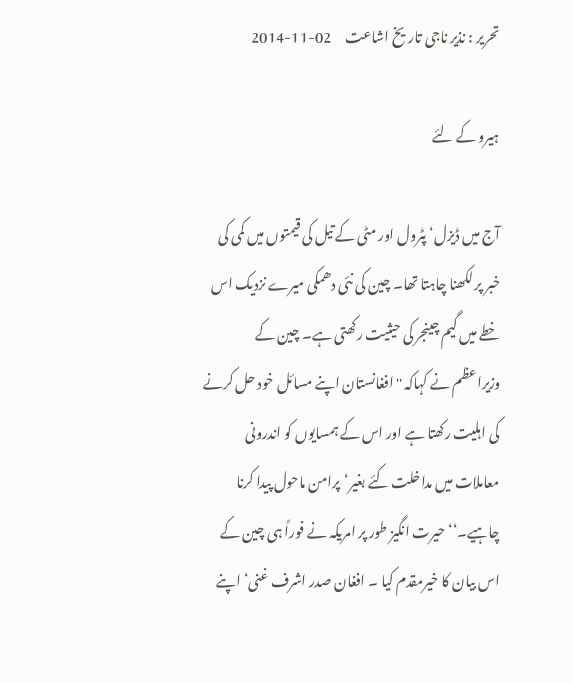تحریر : نذیر ناجی تاریخ اشاعت     02-11-2014

ہیرو کے لئے

آج میں ڈیزل‘ پٹرول اور مٹی کے تیل کی قیمتوں میں کمی کی خبر پر لکھنا چاہتا تھا۔ چین کی نئی دھمکی میرے نزدیک اس خطے میں گیم چینجر کی حیثیت رکھتی ہے۔ چین کے وزیراعظم نے کہاکہ ''افغانستان اپنے مسائل خود حل کرنے کی اہلیت رکھتا ہے اور اس کے ہمسایوں کو اندرونی معاملات میں مداخلت کئے بغیر‘پرامن ماحول پیدا کرنا چاہیے۔‘‘ حیرت انگیز طور پر امریکہ نے فوراً ہی چین کے اس بیان کا خیرمقدم کیا ۔ افغان صدر اشرف غنی‘ اپنے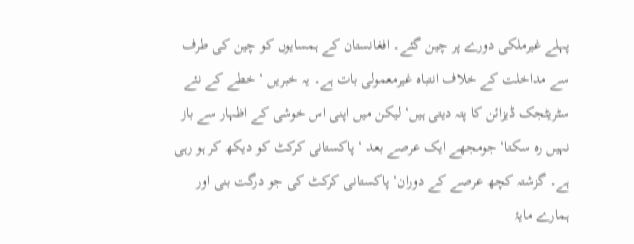پہلے غیرملکی دورے پر چین گئے۔ افغانستان کے ہمسایوں کو چین کی طرف سے مداخلت کے خلاف انتباہ غیرمعمولی بات ہے۔ یہ خبریں ‘ خطے کے نئے سٹریٹجک ڈیزائن کا پتہ دیتی ہیں‘ لیکن میں اپنی اس خوشی کے اظہار سے باز نہیں رہ سکتا‘ جومجھے ایک عرصے بعد ‘ پاکستانی کرکٹ کو دیکھ کر ہو رہی ہے۔ گزشتہ کچھ عرصے کے دوران‘ پاکستانی کرکٹ کی جو درگت بنی اور ہمارے مایۂ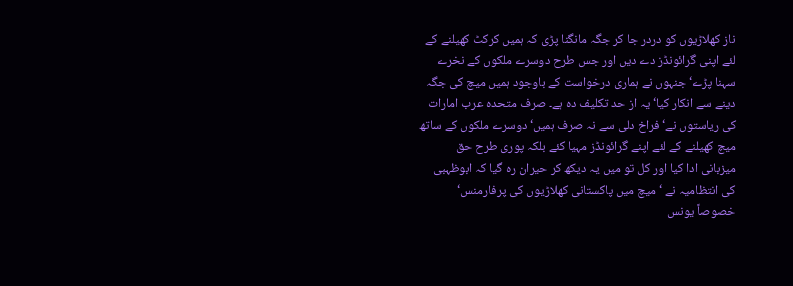ناز کھلاڑیوں کو دردر جا کر جگہ مانگنا پڑی کہ ہمیں کرکٹ کھیلنے کے لئے اپنی گرائونڈز دے دیں اور جس طرح دوسرے ملکوں کے نخرے سہنا پڑے‘ جنہوں نے ہماری درخواست کے باوجود ہمیں میچ کی جگہ دینے سے انکار کیا‘ یہ از حد تکلیف دہ ہے۔ صرف متحدہ عرب امارات کی ریاستوں نے‘ فراخ دلی سے نہ صرف ہمیں‘ دوسرے ملکوں کے ساتھ میچ کھیلنے کے لئے اپنے گرائونڈز مہیا کئے بلکہ پوری طرح حق میزبانی ادا کیا اور کل تو میں یہ دیکھ کر حیران رہ گیا کہ ابوظہبی کی انتظامیہ نے ‘ میچ میں پاکستانی کھلاڑیوں کی پرفارمنس‘ خصوصاً یونس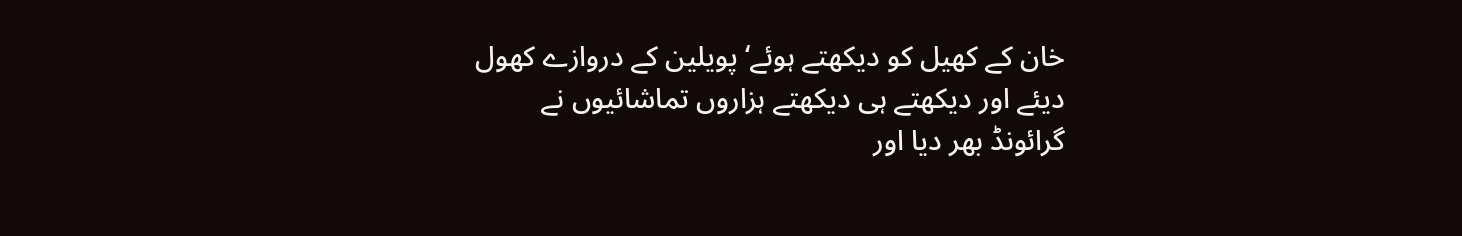خان کے کھیل کو دیکھتے ہوئے‘ پویلین کے دروازے کھول دیئے اور دیکھتے ہی دیکھتے ہزاروں تماشائیوں نے گرائونڈ بھر دیا اور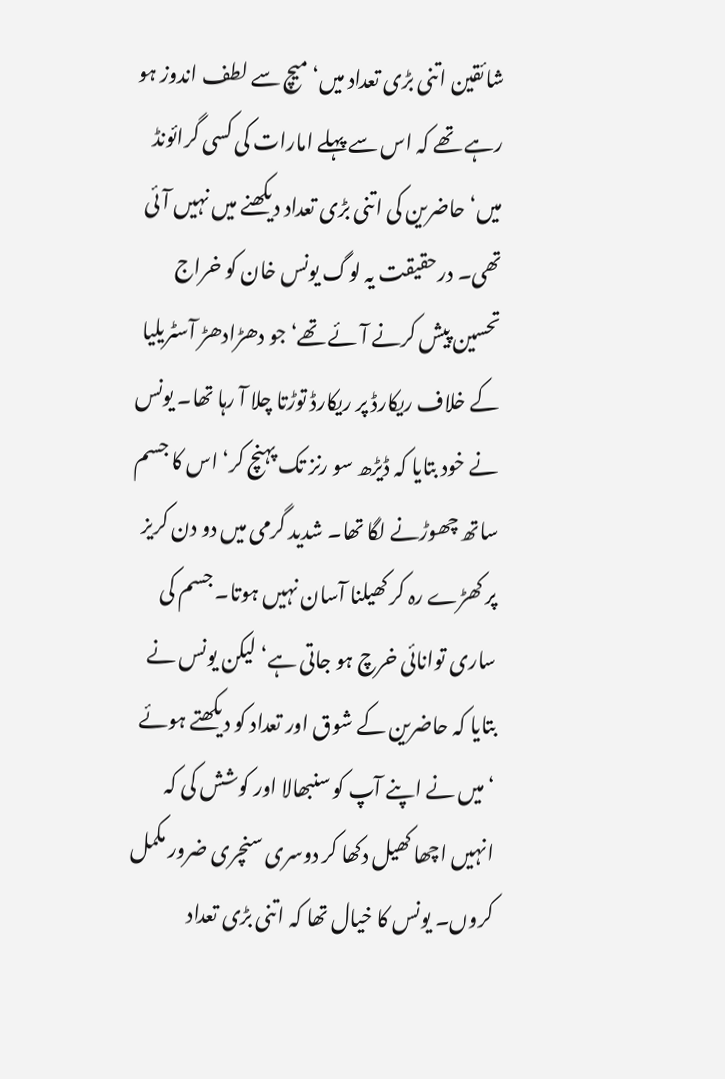شائقین اتنی بڑی تعداد میں‘ میچ سے لطف اندوز ہو رہے تھے کہ اس سے پہلے امارات کی کسی گرائونڈ میں‘ حاضرین کی اتنی بڑی تعداد دیکھنے میں نہیں آئی تھی۔ درحقیقت یہ لوگ یونس خان کو خراج تحسین پیش کرنے آئے تھے‘ جو دھڑادھڑ آسٹریلیا کے خلاف ریکارڈ پر ریکارڈ توڑتا چلا آ رہا تھا۔ یونس نے خود بتایا کہ ڈیڑھ سو رنز تک پہنچ کر‘ اس کا جسم ساتھ چھوڑنے لگا تھا۔ شدید گرمی میں دو دن کریز پر کھڑے رہ کر کھیلنا آسان نہیں ہوتا۔ جسم کی ساری توانائی خرچ ہو جاتی ہے‘ لیکن یونس نے بتایا کہ حاضرین کے شوق اور تعداد کو دیکھتے ہوئے ‘میں نے اپنے آپ کو سنبھالا اور کوشش کی کہ انہیں اچھا کھیل دکھا کر دوسری سنچری ضرور مکمل کروں۔ یونس کا خیال تھا کہ اتنی بڑی تعداد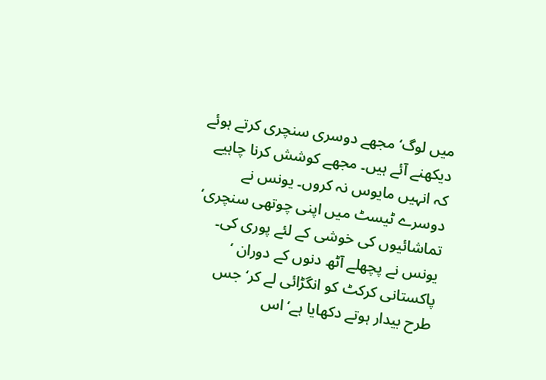میں لوگ‘ مجھے دوسری سنچری کرتے ہوئے دیکھنے آئے ہیں۔ مجھے کوشش کرنا چاہیے کہ انہیں مایوس نہ کروں۔ یونس نے دوسرے ٹیسٹ میں اپنی چوتھی سنچری‘ تماشائیوں کی خوشی کے لئے پوری کی۔
یونس نے پچھلے آٹھ دنوں کے دوران ‘ پاکستانی کرکٹ کو انگڑائی لے کر‘ جس طرح بیدار ہوتے دکھایا ہے‘ اس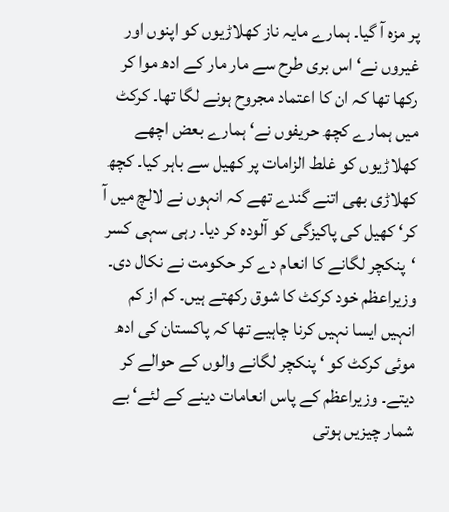پر مزہ آ گیا۔ ہمارے مایہ ناز کھلاڑیوں کو اپنوں اور غیروں نے‘ اس بری طرح سے مار مار کے ادھ موا کر رکھا تھا کہ ان کا اعتماد مجروح ہونے لگا تھا۔ کرکٹ میں ہمارے کچھ حریفوں نے‘ ہمارے بعض اچھے کھلاڑیوں کو غلط الزامات پر کھیل سے باہر کیا۔ کچھ کھلاڑی بھی اتنے گندے تھے کہ انہوں نے لالچ میں آ کر‘ کھیل کی پاکیزگی کو آلودہ کر دیا۔ رہی سہی کسر ‘پنکچر لگانے کا انعام دے کر حکومت نے نکال دی۔ وزیراعظم خود کرکٹ کا شوق رکھتے ہیں۔ کم از کم انہیں ایسا نہیں کرنا چاہیے تھا کہ پاکستان کی ادھ موئی کرکٹ کو ‘ پنکچر لگانے والوں کے حوالے کر دیتے۔ وزیراعظم کے پاس انعامات دینے کے لئے‘ بے شمار چیزیں ہوتی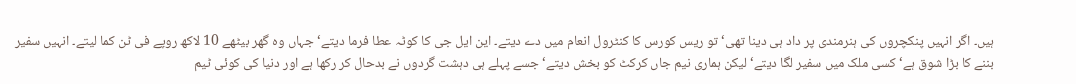ہیں۔ اگر انہیں پنکچروں کی ہنرمندی پر داد ہی دینا تھی‘ تو ریس کورس کا کنٹرول انعام میں دے دیتے۔ این ایل جی کا کوٹہ عطا فرما دیتے‘ جہاں وہ گھر بیٹھے 10 لاکھ روپے فی ٹن کما لیتے۔ انہیں سفیر بننے کا بڑا شوق ہے‘ کسی ملک میں سفیر لگا دیتے‘ لیکن ہماری نیم جاں کرکٹ کو بخش دیتے‘ جسے پہلے ہی دہشت گردوں نے بدحال کر رکھا ہے اور دنیا کی کوئی ٹیم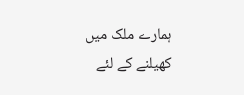ہمارے ملک میں کھیلنے کے لئے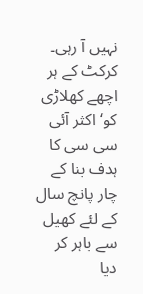نہیں آ رہی۔ کرکٹ کے ہر اچھے کھلاڑی کو‘ اکثر آئی سی سی کا ہدف بنا کے چار پانچ سال کے لئے کھیل سے باہر کر دیا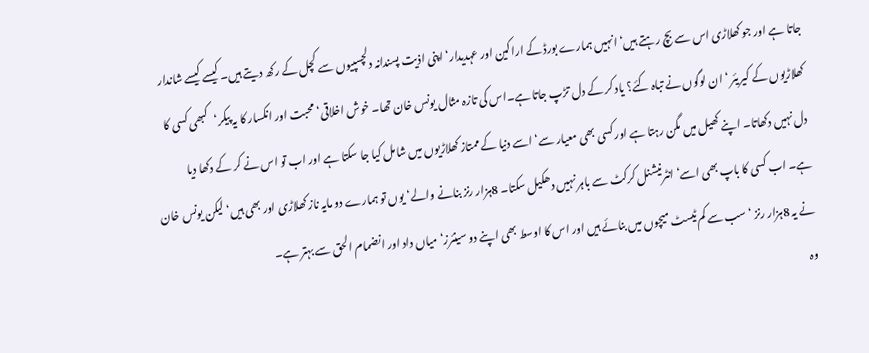جاتا ہے اور جو کھلاڑی اس سے بچ رہتے ہیں‘ انہیں ہمارے بورڈ کے اراکین اور عہدیدار‘ اپنی اذیت پسندانہ دلچسپیوں سے کچل کے رکھ دیتے ہیں۔ کیسے کیسے شاندار کھلاڑیوں کے کیریئر ‘ ان لوگوں نے تباہ کئے؟ یاد کر کے دل تڑپ جاتا ہے۔اس کی تازہ مثال یونس خان تھا۔ خوش اخلاقی‘ محبت اور انکسار کا یہ پیکر‘کبھی کسی کا دل نہیں دکھاتا۔ اپنے کھیل میں مگن رہتا ہے اور کسی بھی معیار سے‘ اسے دنیا کے ممتاز کھلاڑیوں میں شامل کیا جا سکتا ہے اور اب تو اس نے کر کے دکھا دیا ہے۔ اب کسی کا باپ بھی اسے‘ انٹرنیشنل کرکٹ سے باہر نہیں دھکیل سکتا۔ 8ہزار رنز بنانے والے‘ یوں تو ہمارے دو مایہ ناز کھلاڑی اور بھی ہیں‘ لیکن یونس خان نے یہ 8ہزار رنز ‘سب سے کم ٹیسٹ میچوں میں بنائے ہیں اور اس کا اوسط بھی اپنے دو سینئرز‘ میاں داد اور انضمام الحق سے بہتر ہے۔
وہ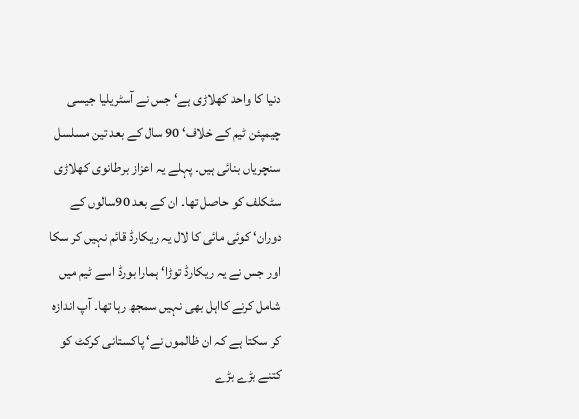دنیا کا واحد کھلاڑی ہے‘ جس نے آسٹریلیا جیسی چیمپئن ٹیم کے خلاف‘ 90 سال کے بعد تین مسلسل سنچریاں بنائی ہیں۔ پہلے یہ اعزاز برطانوی کھلاڑی سٹکلف کو حاصل تھا۔ ان کے بعد 90سالوں کے دوران‘ کوئی مائی کا لال یہ ریکارڈ قائم نہیں کر سکا اور جس نے یہ ریکارڈ توڑا‘ ہمارا بورڈ اسے ٹیم میں شامل کرنے کااہل بھی نہیں سمجھ رہا تھا۔ آپ اندازہ کر سکتا ہے کہ ان ظالموں نے‘ پاکستانی کرکٹ کو کتنے بڑے بڑے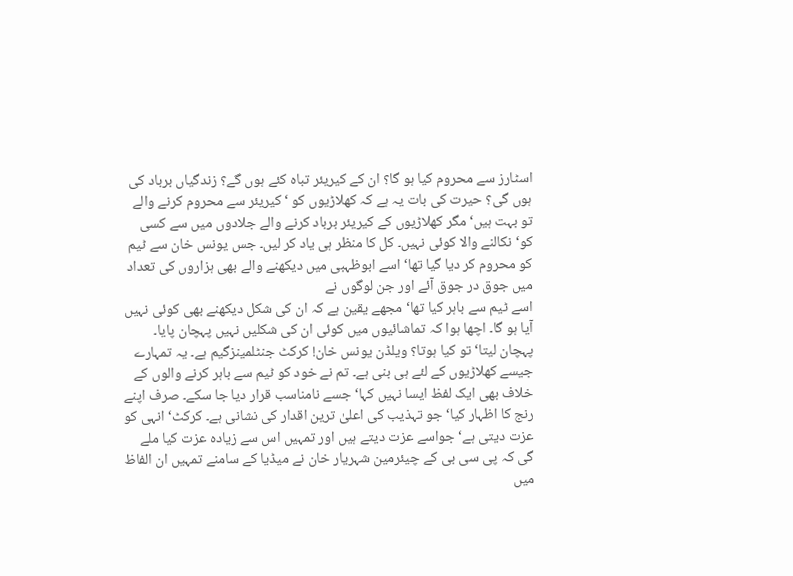اسٹارز سے محروم کیا ہو گا؟ ان کے کیریئر تباہ کئے ہوں گے؟ زندگیاں برباد کی ہوں گی؟ حیرت کی بات یہ ہے کہ کھلاڑیوں کو ‘کیریئر سے محروم کرنے والے تو بہت ہیں‘ مگر کھلاڑیوں کے کیریئر برباد کرنے والے جلادوں میں سے کسی کو‘ نکالنے والا کوئی نہیں۔ کل کا منظر ہی یاد کر لیں۔ جس یونس خان سے ٹیم کو محروم کر دیا گیا تھا‘ اسے ابوظہبی میں دیکھنے والے بھی ہزاروں کی تعداد میں جوق در جوق آئے اور جن لوگوں نے
اسے ٹیم سے باہر کیا تھا‘ مجھے یقین ہے کہ ان کی شکل دیکھنے بھی کوئی نہیں آیا ہو گا۔ اچھا ہوا کہ تماشائیوں میں کوئی ان کی شکلیں نہیں پہچان پایا۔ پہچان لیتا‘ تو کیا ہوتا؟ ویلڈن یونس خان! کرکٹ جنٹلمینزگیم ہے۔ یہ تمہارے جیسے کھلاڑیوں کے لئے ہی بنی ہے۔ تم نے خود کو ٹیم سے باہر کرنے والوں کے خلاف بھی ایک لفظ ایسا نہیں کہا‘ جسے نامناسب قرار دیا جا سکے۔ صرف اپنے رنج کا اظہار کیا‘ جو تہذیب کی اعلیٰ ترین اقدار کی نشانی ہے۔ کرکٹ‘ انہی کو عزت دیتی ہے‘ جواسے عزت دیتے ہیں اور تمہیں اس سے زیادہ عزت کیا ملے گی کہ پی سی بی کے چیئرمین شہریار خان نے میڈیا کے سامنے تمہیں ان الفاظ میں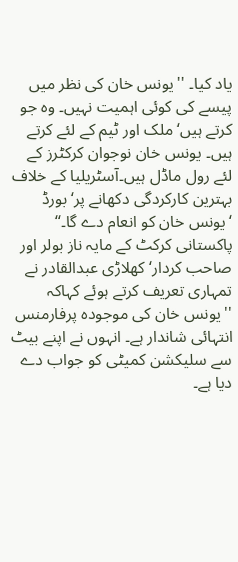یاد کیا۔ ''یونس خان کی نظر میں پیسے کی کوئی اہمیت نہیں۔ وہ جو کرتے ہیں‘ ملک اور ٹیم کے لئے کرتے ہیں۔ یونس خان نوجوان کرکٹرز کے لئے رول ماڈل ہیں۔آسٹریلیا کے خلاف بہترین کارکردگی دکھانے پر‘ بورڈ ‘یونس خان کو انعام دے گا۔‘‘ پاکستانی کرکٹ کے مایہ ناز بولر اور صاحب کردار‘ کھلاڑی عبدالقادر نے تمہاری تعریف کرتے ہوئے کہاکہ ''یونس خان کی موجودہ پرفارمنس انتہائی شاندار ہے۔ انہوں نے اپنے بیٹ سے سلیکشن کمیٹی کو جواب دے دیا ہے۔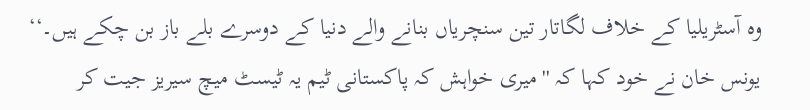وہ آسٹریلیا کے خلاف لگاتار تین سنچریاں بنانے والے دنیا کے دوسرے بلے باز بن چکے ہیں۔‘‘ یونس خان نے خود کہا کہ ''میری خواہش کہ پاکستانی ٹیم یہ ٹیسٹ میچ سیریز جیت کر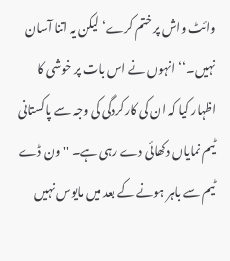وائٹ واش پر ختم کرے‘ لیکن یہ اتنا آسان نہیں۔‘‘ انہوں نے اس بات پر خوشی کا اظہار کیا کہ ان کی کارکردگی کی وجہ سے پاکستانی ٹیم نمایاں دکھائی دے رہی ہے۔ ''ون ڈے ٹیم سے باہر ہونے کے بعد میں مایوس نہیں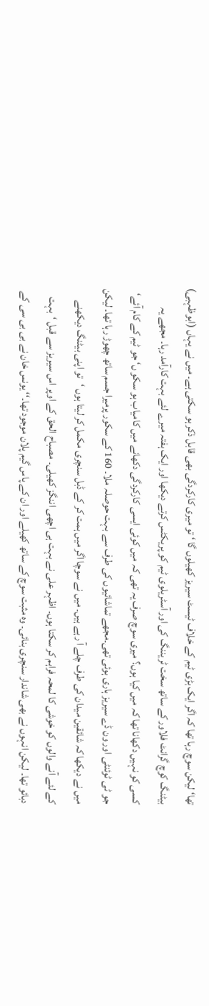تھا‘ لیکن سوچ رہا تھا کہ اگر ایک بڑی ٹیم کے خلاف ٹیسٹ سیریز کھیلوں گا ‘ تو میری کارکردگی بھی قابل ذکر ہو سکتی ہے۔ میں نے یہاں (ابوظہبی) بیٹنگ کوچ گرانٹ فلاور کے ساتھ سخت ٹریننگ کی اور آسٹریلوی ٹیم کو پریکٹس کرتے دیکھا اور ایک ہفتہ میرے لئے بہت کارآمد رہا۔ مجھے یہ کسی کو نہیں دکھانا تھا کہ میں کیا ہوں؟ میری سوچ صرف یہ تھی کہ میں کوئی ایسی کارکردگی دکھانے میں کامیاب ہو سکو ں‘ جو ٹیم کے کام آئے‘ جو ٹی ٹوئنٹی اور ون ڈے سیریز ہاری ہوئی تھی۔مجھے تماشائیوں کی طرف سے بہت حوصلہ ملا۔ 160 کے سکور پرمیرا جسم ساتھ چھوڑ رہا تھا۔ لیکن میں نے دیکھا کہ شائقین میدان کی طرف چلے آ رہے ہیں۔ میں نے سوچا اگر میں ہمت کر کے ڈبل سنچری مکمل کر لیتا ہوں ‘تو اپنی بیٹنگ دیکھنے کے لئے آنے والوں کو خوشی کا لمحہ فراہم کر سکتا ہوں۔ اظہر علی نے بہت ہی اچھی اننگز کھیلی۔ مصباح الحق کے اوپر اس سیریز سے قبل ‘بہت دبائو تھا۔ لیکن انہوں نے بھی شاندار سنچری بنائی۔ وہ مثبت سوچ کے ساتھ کھیلے اور ان کے پاس گیم پلان موجود تھا۔‘‘ یونس خان نے بی بی سی کے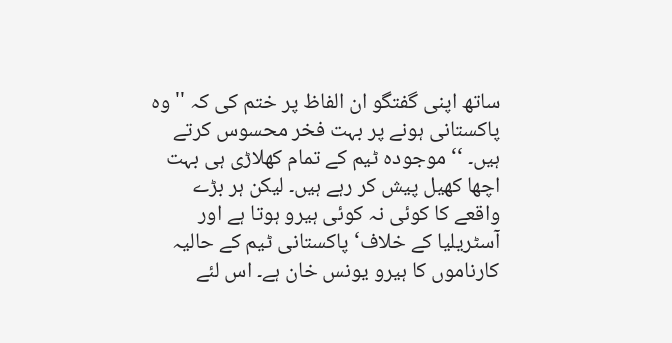ساتھ اپنی گفتگو ان الفاظ پر ختم کی کہ ''وہ پاکستانی ہونے پر بہت فخر محسوس کرتے ہیں۔ ‘‘ موجودہ ٹیم کے تمام کھلاڑی ہی بہت اچھا کھیل پیش کر رہے ہیں۔ لیکن ہر بڑے واقعے کا کوئی نہ کوئی ہیرو ہوتا ہے اور آسٹریلیا کے خلاف‘ پاکستانی ٹیم کے حالیہ کارناموں کا ہیرو یونس خان ہے۔ اس لئے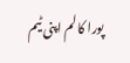پورا کالم اپنی ٹیم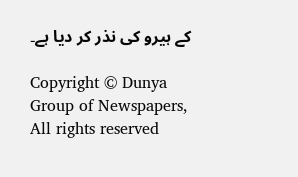کے ہیرو کی نذر کر دیا ہے۔

Copyright © Dunya Group of Newspapers, All rights reserved